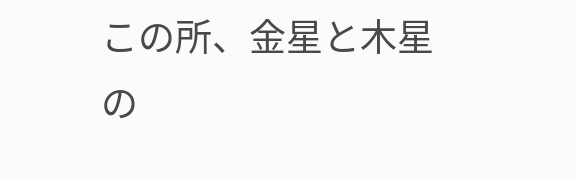この所、金星と木星の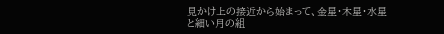見かけ上の接近から始まって、金星・木星・水星と細い月の組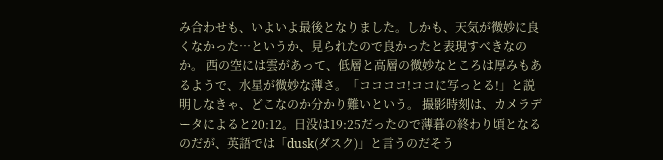み合わせも、いよいよ最後となりました。しかも、天気が微妙に良くなかった…というか、見られたので良かったと表現すべきなのか。 西の空には雲があって、低層と高層の微妙なところは厚みもあるようで、水星が微妙な薄さ。「ココココ!ココに写っとる!」と説明しなきゃ、どこなのか分かり難いという。 撮影時刻は、カメラデータによると20:12。日没は19:25だったので薄暮の終わり頃となるのだが、英語では「dusk(ダスク)」と言うのだそう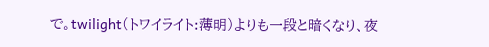で。twilight(トワイライト:薄明)よりも一段と暗くなり、夜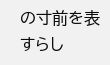の寸前を表すらし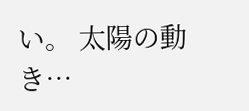い。 太陽の動き…